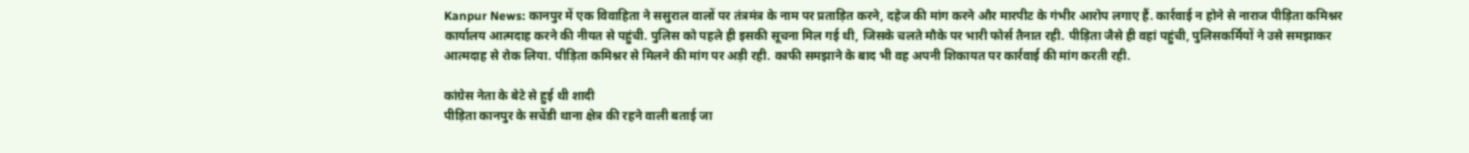Kanpur News: कानपुर में एक विवाहिता ने ससुराल वालों पर तंत्रमंत्र के नाम पर प्रताड़ित करने, दहेज की मांग करने और मारपीट के गंभीर आरोप लगाए हैं. कार्रवाई न होने से नाराज पीड़िता कमिश्नर कार्यालय आत्मदाह करने की नीयत से पहुंची. पुलिस को पहले ही इसकी सूचना मिल गई थी, जिसके चलते मौके पर भारी फोर्स तैनात रही. पीड़िता जैसे ही वहां पहुंची, पुलिसकर्मियों ने उसे समझाकर आत्मदाह से रोक लिया. पीड़िता कमिश्नर से मिलने की मांग पर अड़ी रही. काफी समझाने के बाद भी वह अपनी शिकायत पर कार्रवाई की मांग करती रही.

कांग्रेस नेता के बेटे से हुई थी शादी
पीड़िता कानपुर के सचेंडी थाना क्षेत्र की रहने वाली बताई जा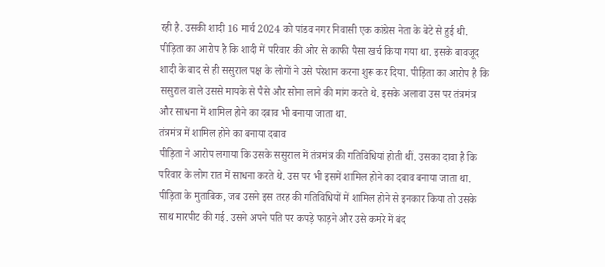रही है. उसकी शादी 16 मार्च 2024 को पांडव नगर निवासी एक कांग्रेस नेता के बेटे से हुई थी. पीड़िता का आरोप है कि शादी में परिवार की ओर से काफी पैसा खर्च किया गया था. इसके बावजूद शादी के बाद से ही ससुराल पक्ष के लोगों ने उसे परेशान करना शुरू कर दिया. पीड़िता का आरोप है कि ससुराल वाले उससे मायके से पैसे और सोना लाने की मांग करते थे. इसके अलावा उस पर तंत्रमंत्र और साधना में शामिल होने का दबाव भी बनाया जाता था.
तंत्रमंत्र में शामिल होने का बनाया दबाव
पीड़िता ने आरोप लगाया कि उसके ससुराल में तंत्रमंत्र की गतिविधियां होती थीं. उसका दावा है कि परिवार के लोग रात में साधना करते थे. उस पर भी इसमें शामिल होने का दबाव बनाया जाता था. पीड़िता के मुताबिक, जब उसने इस तरह की गतिविधियों में शामिल होने से इनकार किया तो उसके साथ मारपीट की गई. उसने अपने पति पर कपड़े फाड़ने और उसे कमरे में बंद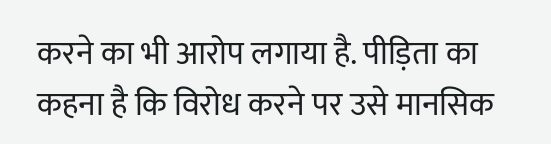करने का भी आरोप लगाया है. पीड़िता का कहना है कि विरोध करने पर उसे मानसिक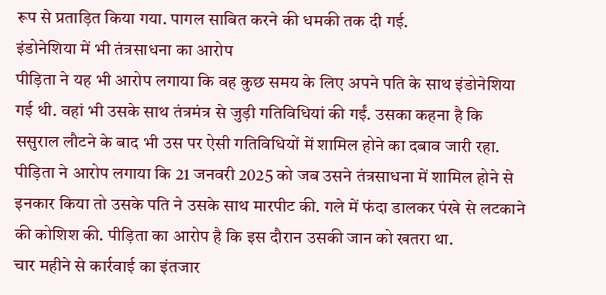रूप से प्रताड़ित किया गया. पागल साबित करने की धमकी तक दी गई.
इंडोनेशिया में भी तंत्रसाधना का आरोप
पीड़िता ने यह भी आरोप लगाया कि वह कुछ समय के लिए अपने पति के साथ इंडोनेशिया गई थी. वहां भी उसके साथ तंत्रमंत्र से जुड़ी गतिविधियां की गईं. उसका कहना है कि ससुराल लौटने के बाद भी उस पर ऐसी गतिविधियों में शामिल होने का दबाव जारी रहा. पीड़िता ने आरोप लगाया कि 21 जनवरी 2025 को जब उसने तंत्रसाधना में शामिल होने से इनकार किया तो उसके पति ने उसके साथ मारपीट की. गले में फंदा डालकर पंखे से लटकाने की कोशिश की. पीड़िता का आरोप है कि इस दौरान उसकी जान को खतरा था.
चार महीने से कार्रवाई का इंतजार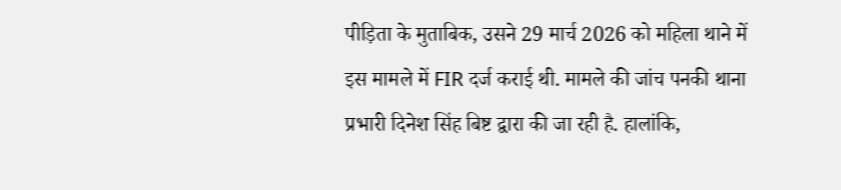पीड़िता के मुताबिक, उसने 29 मार्च 2026 को महिला थाने में इस मामले में FIR दर्ज कराई थी. मामले की जांच पनकी थाना प्रभारी दिनेश सिंह बिष्ट द्वारा की जा रही है. हालांकि,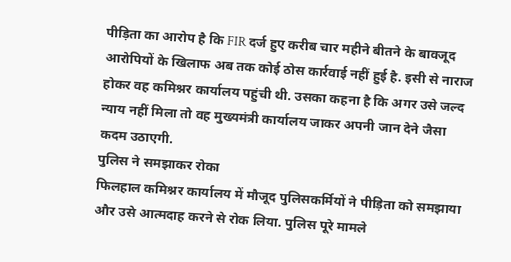पीड़िता का आरोप है कि FIR दर्ज हुए करीब चार महीने बीतने के बावजूद आरोपियों के खिलाफ अब तक कोई ठोस कार्रवाई नहीं हुई है. इसी से नाराज होकर वह कमिश्नर कार्यालय पहुंची थी. उसका कहना है कि अगर उसे जल्द न्याय नहीं मिला तो वह मुख्यमंत्री कार्यालय जाकर अपनी जान देने जैसा कदम उठाएगी.
पुलिस ने समझाकर रोका
फिलहाल कमिश्नर कार्यालय में मौजूद पुलिसकर्मियों ने पीड़िता को समझाया और उसे आत्मदाह करने से रोक लिया. पुलिस पूरे मामले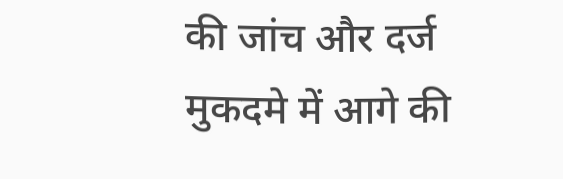की जांच और दर्ज मुकदमे में आगे की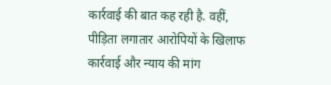कार्रवाई की बात कह रही है. वहीं, पीड़िता लगातार आरोपियों के खिलाफ कार्रवाई और न्याय की मांग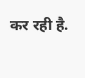कर रही है.